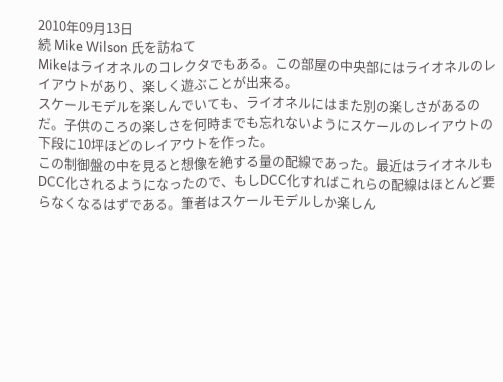2010年09月13日
続 Mike Wilson 氏を訪ねて
Mikeはライオネルのコレクタでもある。この部屋の中央部にはライオネルのレイアウトがあり、楽しく遊ぶことが出来る。
スケールモデルを楽しんでいても、ライオネルにはまた別の楽しさがあるのだ。子供のころの楽しさを何時までも忘れないようにスケールのレイアウトの下段に10坪ほどのレイアウトを作った。
この制御盤の中を見ると想像を絶する量の配線であった。最近はライオネルもDCC化されるようになったので、もしDCC化すればこれらの配線はほとんど要らなくなるはずである。筆者はスケールモデルしか楽しん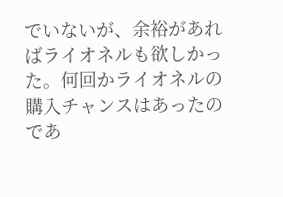でいないが、余裕があればライオネルも欲しかった。何回かライオネルの購入チャンスはあったのであ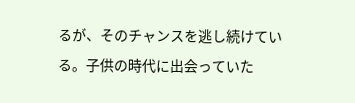るが、そのチャンスを逃し続けている。子供の時代に出会っていた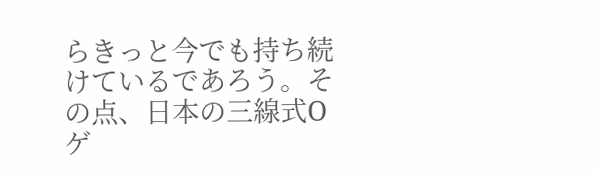らきっと今でも持ち続けているであろう。その点、日本の三線式Oゲ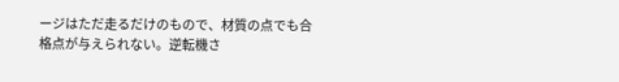ージはただ走るだけのもので、材質の点でも合格点が与えられない。逆転機さ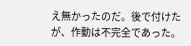え無かったのだ。後で付けたが、作動は不完全であった。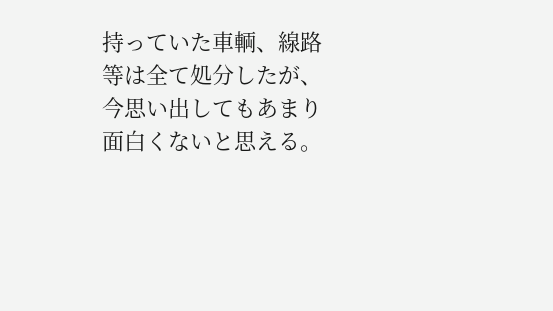持っていた車輌、線路等は全て処分したが、今思い出してもあまり面白くないと思える。